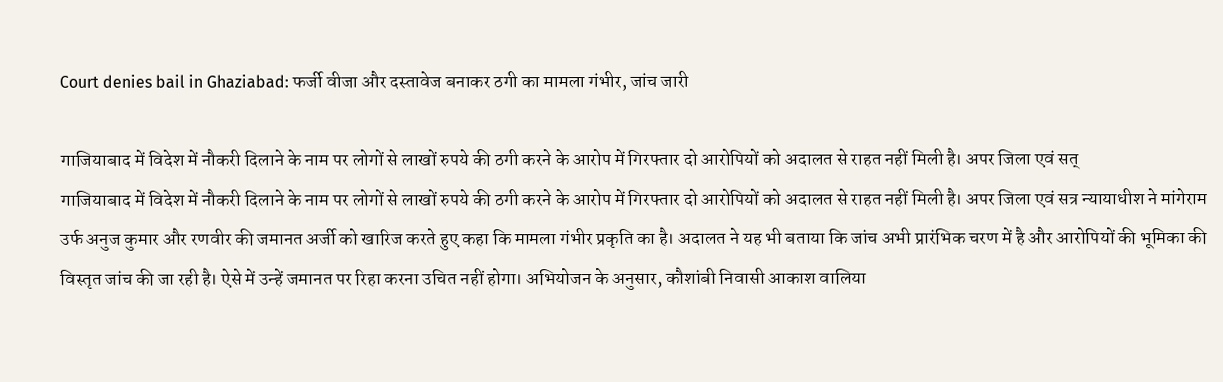Court denies bail in Ghaziabad: फर्जी वीजा और दस्तावेज बनाकर ठगी का मामला गंभीर, जांच जारी

गाजियाबाद में विदेश में नौकरी दिलाने के नाम पर लोगों से लाखों रुपये की ठगी करने के आरोप में गिरफ्तार दो आरोपियों को अदालत से राहत नहीं मिली है। अपर जिला एवं सत्
गाजियाबाद में विदेश में नौकरी दिलाने के नाम पर लोगों से लाखों रुपये की ठगी करने के आरोप में गिरफ्तार दो आरोपियों को अदालत से राहत नहीं मिली है। अपर जिला एवं सत्र न्यायाधीश ने मांगेराम उर्फ अनुज कुमार और रणवीर की जमानत अर्जी को खारिज करते हुए कहा कि मामला गंभीर प्रकृति का है। अदालत ने यह भी बताया कि जांच अभी प्रारंभिक चरण में है और आरोपियों की भूमिका की विस्तृत जांच की जा रही है। ऐसे में उन्हें जमानत पर रिहा करना उचित नहीं होगा। अभियोजन के अनुसार, कौशांबी निवासी आकाश वालिया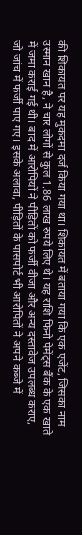की शिकायत पर यह मुकदमा दर्ज किया गया था। शिकायत में बताया गया कि एक एजेंट, जिसका नाम उस्मान खान है, ने चार लोगों से कुल 1.86 लाख रुपये लिए थे। यह राशि फिनो पेमेंट्स बैंक के एक खाते में जमा कराई गई थी। बाद में आरोपियों ने पीड़ितों को फर्जी वीजा और अन्य दस्तावेज उपलब्ध कराए, जो जांच में फर्जी पाए गए। इसके अलावा, पीड़ितों के पासपोर्ट भी आरोपितों ने अपने कब्जे में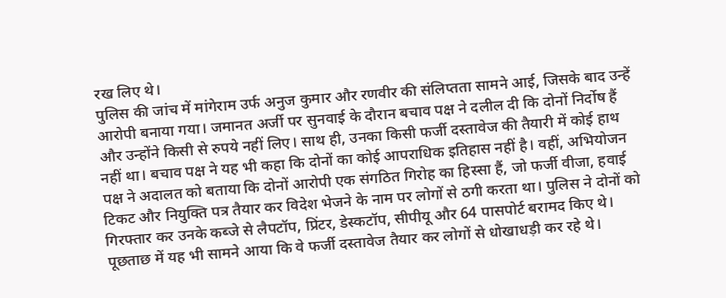रख लिए थे।
पुलिस की जांच में मांगेराम उर्फ अनुज कुमार और रणवीर की संलिप्तता सामने आई, जिसके बाद उन्हें आरोपी बनाया गया। जमानत अर्जी पर सुनवाई के दौरान बचाव पक्ष ने दलील दी कि दोनों निर्दोष हैं और उन्होंने किसी से रुपये नहीं लिए। साथ ही, उनका किसी फर्जी दस्तावेज की तैयारी में कोई हाथ नहीं था। बचाव पक्ष ने यह भी कहा कि दोनों का कोई आपराधिक इतिहास नहीं है। वहीं, अभियोजन पक्ष ने अदालत को बताया कि दोनों आरोपी एक संगठित गिरोह का हिस्सा हैं, जो फर्जी वीजा, हवाई टिकट और नियुक्ति पत्र तैयार कर विदेश भेजने के नाम पर लोगों से ठगी करता था। पुलिस ने दोनों को गिरफ्तार कर उनके कब्जे से लैपटॉप, प्रिंटर, डेस्कटॉप, सीपीयू और 64 पासपोर्ट बरामद किए थे। पूछताछ में यह भी सामने आया कि वे फर्जी दस्तावेज तैयार कर लोगों से धोखाधड़ी कर रहे थे।